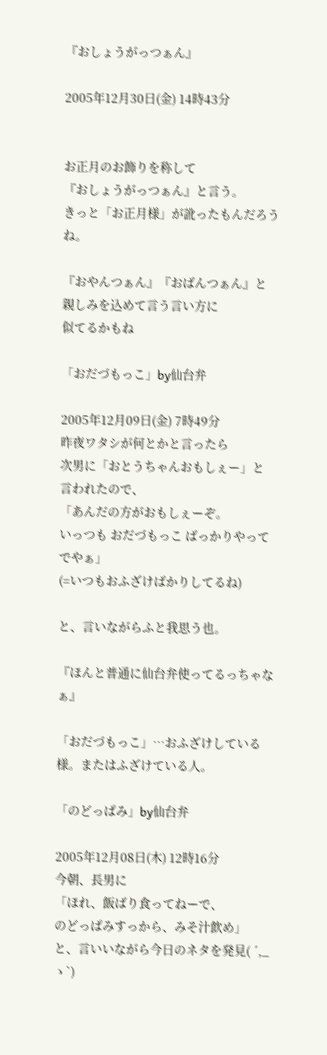『おしょうがっつぁん』

2005年12月30日(金) 14時43分


お正月のお飾りを称して
『おしょうがっつぁん』と言う。
きっと「お正月様」が訛ったもんだろうね。

『おやんつぁん』『おばんつぁん』と
親しみを込めて言う言い方に
似てるかもね

「おだづもっこ」by仙台弁

2005年12月09日(金) 7時49分
昨夜ワタシが何とかと言ったら
次男に「おとうちゃんおもしぇー」と
言われたので、
「あんだの方がおもしぇーぞ。
いっつも おだづもっこ ばっかりやってでやぁ」
(=いつもおふざけばかりしてるね)

と、言いながらふと我思う也。

『ほんと普通に仙台弁使ってるっちゃなぁ』

「おだづもっこ」…おふざけしている様。またはふざけている人。

「のどっぱみ」by仙台弁

2005年12月08日(木) 12時16分
今朝、長男に
「ほれ、飯ばり食ってねーで、
のどっぱみすっから、みそ汁飲め」
と、言いいながら今日のネタを発見( ´,_ゝ`)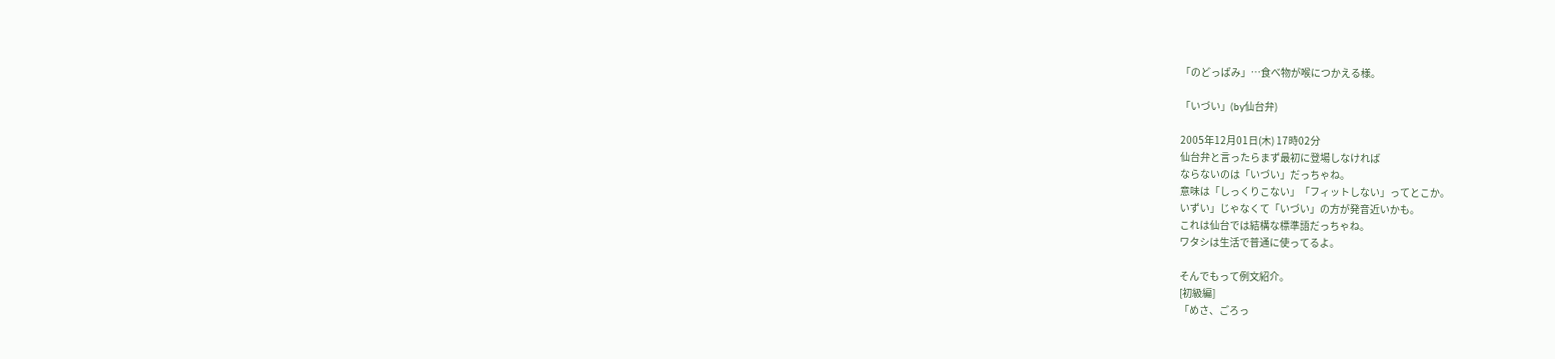「のどっぱみ」…食べ物が喉につかえる様。

「いづい」(by仙台弁)

2005年12月01日(木) 17時02分
仙台弁と言ったらまず最初に登場しなければ
ならないのは「いづい」だっちゃね。
意味は「しっくりこない」「フィットしない」ってとこか。
いずい」じゃなくて「いづい」の方が発音近いかも。
これは仙台では結構な標準語だっちゃね。
ワタシは生活で普通に使ってるよ。

そんでもって例文紹介。
[初級編]
「めさ、ごろっ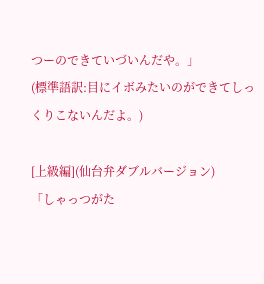つーのできていづいんだや。」
(標準語訳:目にイボみたいのができてしっくりこないんだよ。)

[上級編](仙台弁ダブルバージョン)
「しゃっつがた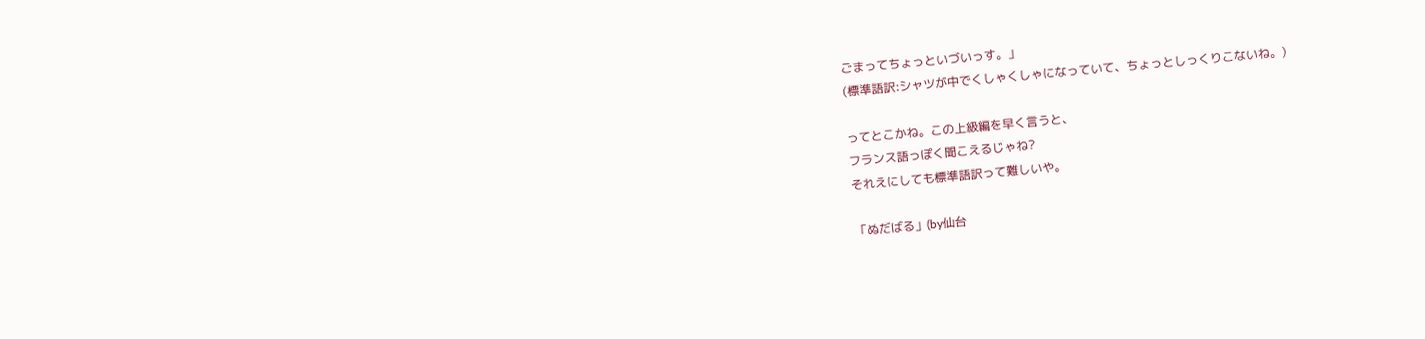ごまってちょっといづいっす。」
(標準語訳:シャツが中でくしゃくしゃになっていて、ちょっとしっくりこないね。)

ってとこかね。この上級編を早く言うと、
フランス語っぽく聞こえるじゃね?
それえにしても標準語訳って難しいや。

「ぬだばる」(by仙台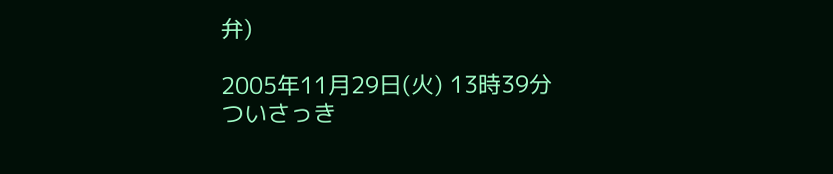弁)

2005年11月29日(火) 13時39分
ついさっき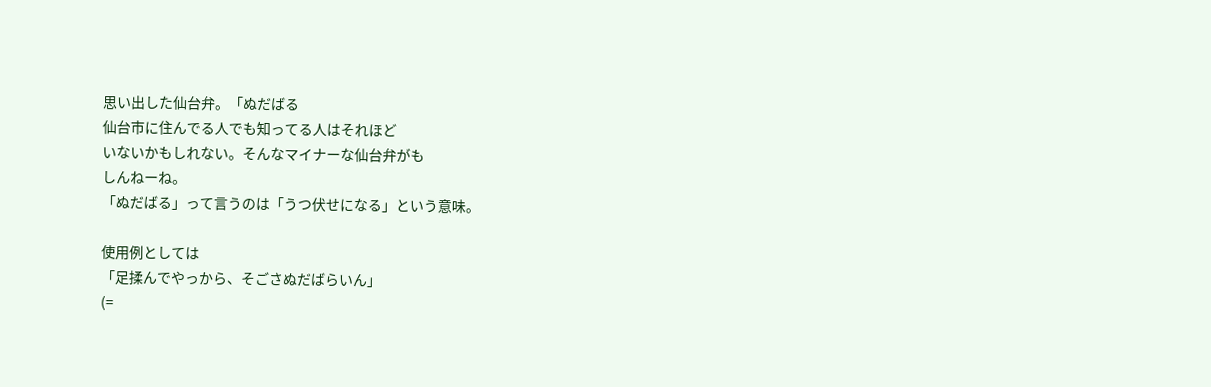思い出した仙台弁。「ぬだばる
仙台市に住んでる人でも知ってる人はそれほど
いないかもしれない。そんなマイナーな仙台弁がも
しんねーね。
「ぬだばる」って言うのは「うつ伏せになる」という意味。

使用例としては
「足揉んでやっから、そごさぬだばらいん」
(=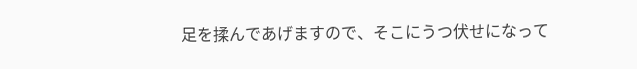足を揉んであげますので、そこにうつ伏せになって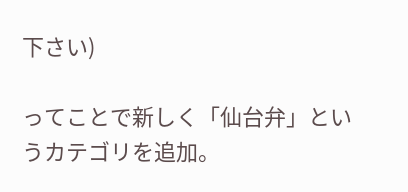下さい)

ってことで新しく「仙台弁」というカテゴリを追加。